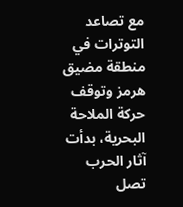مع تصاعد التوترات في منطقة مضيق هرمز وتوقف حركة الملاحة البحرية، بدأت آثار الحرب تصل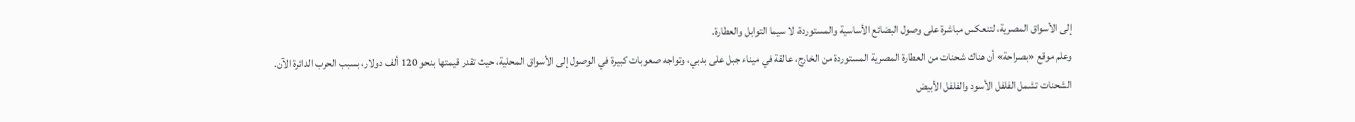إلى الأسواق المصرية، لتنعكس مباشرة على وصول البضائع الأساسية والمستوردة، لا سيما التوابل والعطارة.
وعلم موقع «بصراحة» أن هناك شحنات من العطارة المصرية المستوردة من الخارج، عالقة في ميناء جبل على بدبي، وتواجه صعوبات كبيرة في الوصول إلى الأسواق المحلية، حيث تقدر قيمتها بنحو 120 ألف دولار، بسبب الحرب الدائرة الآن.
الشحنات تشمل الفلفل الأسود والفلفل الأبيض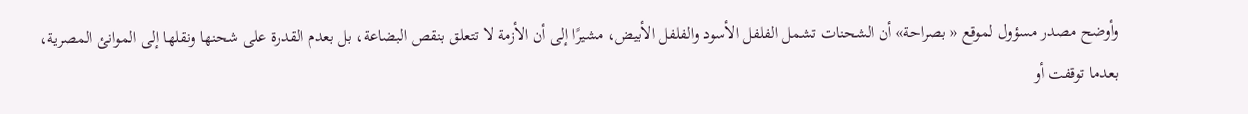وأوضح مصدر مسؤول لموقع « بصراحة» أن الشحنات تشمل الفلفل الأسود والفلفل الأبيض، مشيرًا إلى أن الأزمة لا تتعلق بنقص البضاعة، بل بعدم القدرة على شحنها ونقلها إلى الموانئ المصرية، بعدما توقفت أو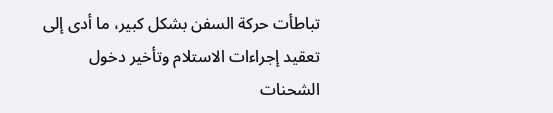تباطأت حركة السفن بشكل كبير، ما أدى إلى تعقيد إجراءات الاستلام وتأخير دخول الشحنات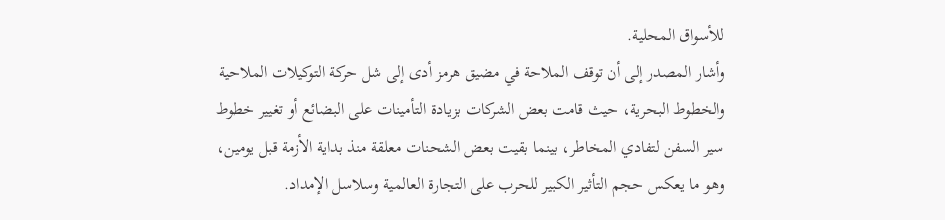للأسواق المحلية.
وأشار المصدر إلى أن توقف الملاحة في مضيق هرمز أدى إلى شل حركة التوكيلات الملاحية والخطوط البحرية، حيث قامت بعض الشركات بزيادة التأمينات على البضائع أو تغيير خطوط سير السفن لتفادي المخاطر، بينما بقيت بعض الشحنات معلقة منذ بداية الأزمة قبل يومين، وهو ما يعكس حجم التأثير الكبير للحرب على التجارة العالمية وسلاسل الإمداد.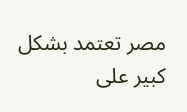مصر تعتمد بشكل كبير على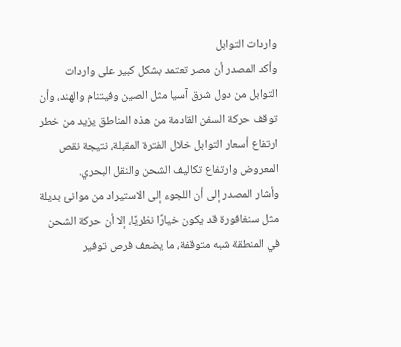واردات التوابل
وأكد المصدر أن مصر تعتمد بشكل كبير على واردات التوابل من دول شرق آسيا مثل الصين وفيتنام والهند، وأن توقف حركة السفن القادمة من هذه المناطق يزيد من خطر ارتفاع أسعار التوابل خلال الفترة المقبلة، نتيجة نقص المعروض وارتفاع تكاليف الشحن والنقل البحري.
وأشار المصدر إلى أن اللجوء إلى الاستيراد من موانئ بديلة مثل سنغافورة قد يكون خيارًا نظريًا، إلا أن حركة الشحن في المنطقة شبه متوقفة، ما يضعف فرص توفير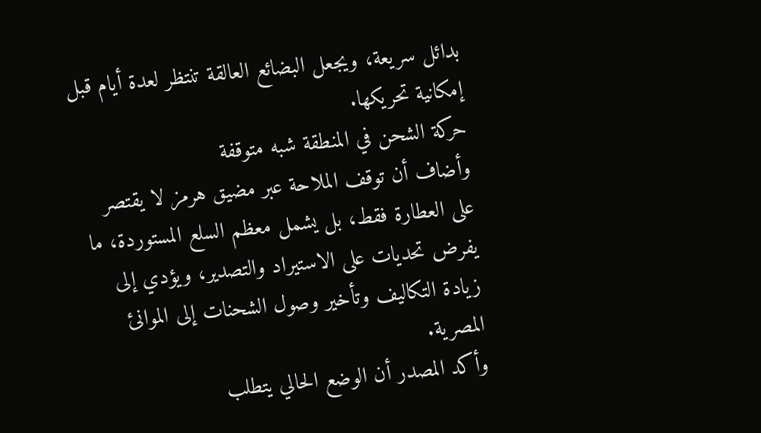بدائل سريعة، ويجعل البضائع العالقة تنتظر لعدة أيام قبل إمكانية تحريكها.
حركة الشحن في المنطقة شبه متوقفة
وأضاف أن توقف الملاحة عبر مضيق هرمز لا يقتصر على العطارة فقط، بل يشمل معظم السلع المستوردة، ما يفرض تحديات على الاستيراد والتصدير، ويؤدي إلى زيادة التكاليف وتأخير وصول الشحنات إلى الموانئ المصرية.
وأكد المصدر أن الوضع الحالي يتطلب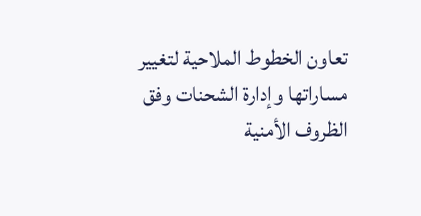تعاون الخطوط الملاحية لتغيير مساراتها وإدارة الشحنات وفق الظروف الأمنية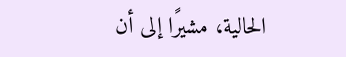الحالية، مشيرًا إلى أن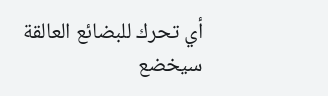أي تحرك للبضائع العالقة سيخضع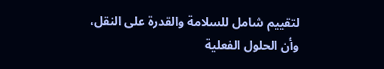لتقييم شامل للسلامة والقدرة على النقل، وأن الحلول الفعلية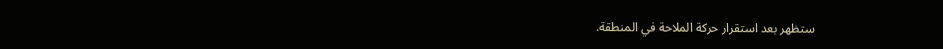ستظهر بعد استقرار حركة الملاحة في المنطقة.